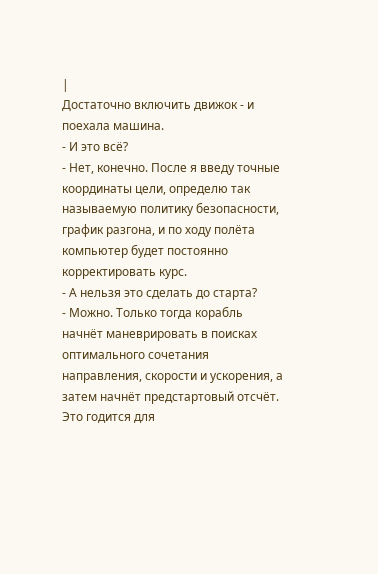|
Достаточно включить движок - и поехала машина.
- И это всё?
- Нет, конечно. После я введу точные координаты цели, определю так называемую политику безопасности, график разгона, и по ходу полёта компьютер будет постоянно корректировать курс.
- А нельзя это сделать до старта?
- Можно. Только тогда корабль начнёт маневрировать в поисках оптимального сочетания направления, скорости и ускорения, а затем начнёт предстартовый отсчёт. Это годится для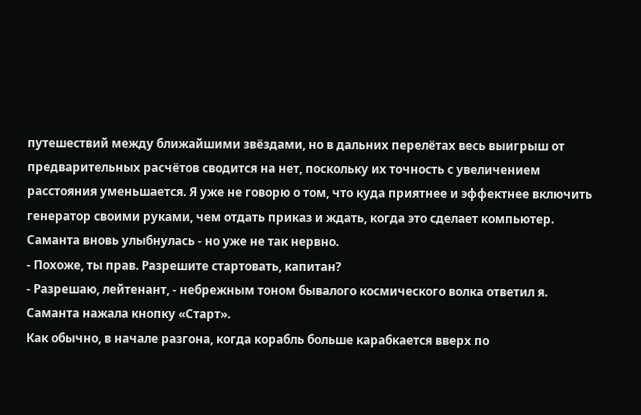путешествий между ближайшими звёздами, но в дальних перелётах весь выигрыш от предварительных расчётов сводится на нет, поскольку их точность с увеличением расстояния уменьшается. Я уже не говорю о том, что куда приятнее и эффектнее включить генератор своими руками, чем отдать приказ и ждать, когда это сделает компьютер.
Саманта вновь улыбнулась - но уже не так нервно.
- Похоже, ты прав. Разрешите стартовать, капитан?
- Разрешаю, лейтенант, - небрежным тоном бывалого космического волка ответил я.
Саманта нажала кнопку «Старт».
Как обычно, в начале разгона, когда корабль больше карабкается вверх по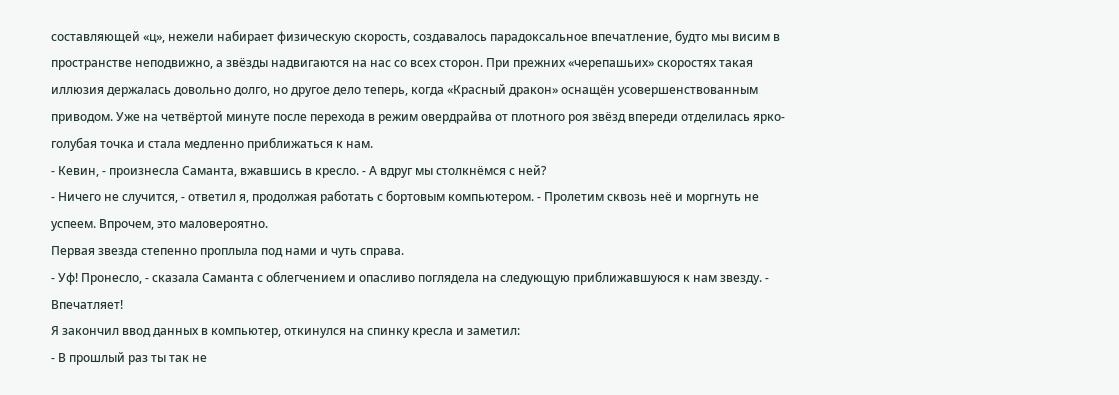составляющей «ц», нежели набирает физическую скорость, создавалось парадоксальное впечатление, будто мы висим в пространстве неподвижно, а звёзды надвигаются на нас со всех сторон. При прежних «черепашьих» скоростях такая иллюзия держалась довольно долго, но другое дело теперь, когда «Красный дракон» оснащён усовершенствованным приводом. Уже на четвёртой минуте после перехода в режим овердрайва от плотного роя звёзд впереди отделилась ярко-голубая точка и стала медленно приближаться к нам.
- Кевин, - произнесла Саманта, вжавшись в кресло. - А вдруг мы столкнёмся с ней?
- Ничего не случится, - ответил я, продолжая работать с бортовым компьютером. - Пролетим сквозь неё и моргнуть не успеем. Впрочем, это маловероятно.
Первая звезда степенно проплыла под нами и чуть справа.
- Уф! Пронесло, - сказала Саманта с облегчением и опасливо поглядела на следующую приближавшуюся к нам звезду. - Впечатляет!
Я закончил ввод данных в компьютер, откинулся на спинку кресла и заметил:
- В прошлый раз ты так не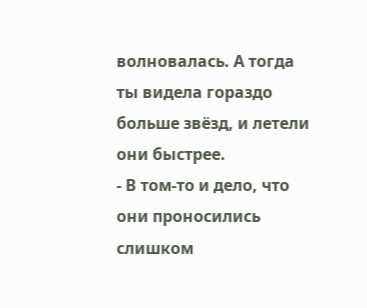волновалась. А тогда ты видела гораздо больше звёзд, и летели они быстрее.
- В том-то и дело, что они проносились слишком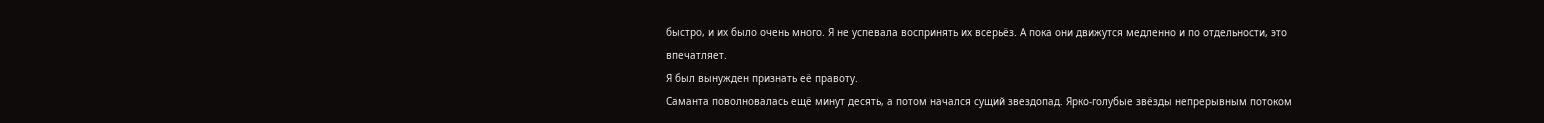быстро, и их было очень много. Я не успевала воспринять их всерьёз. А пока они движутся медленно и по отдельности, это впечатляет.
Я был вынужден признать её правоту.
Саманта поволновалась ещё минут десять, а потом начался сущий звездопад. Ярко-голубые звёзды непрерывным потоком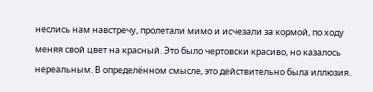неслись нам навстречу, пролетали мимо и исчезали за кормой, по ходу меняя свой цвет на красный. Это было чертовски красиво, но казалось нереальным. В определённом смысле, это действительно была иллюзия.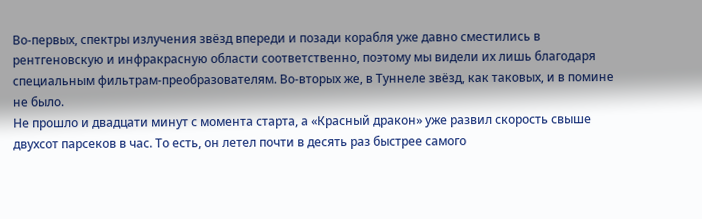Во-первых, спектры излучения звёзд впереди и позади корабля уже давно сместились в рентгеновскую и инфракрасную области соответственно, поэтому мы видели их лишь благодаря специальным фильтрам-преобразователям. Во-вторых же, в Туннеле звёзд, как таковых, и в помине не было.
Не прошло и двадцати минут с момента старта, а «Красный дракон» уже развил скорость свыше двухсот парсеков в час. То есть, он летел почти в десять раз быстрее самого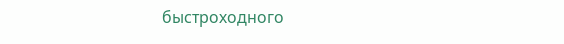быстроходного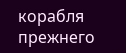корабля прежнего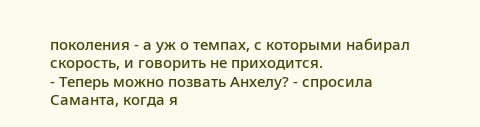поколения - а уж о темпах, с которыми набирал скорость, и говорить не приходится.
- Теперь можно позвать Анхелу? - спросила Саманта, когда я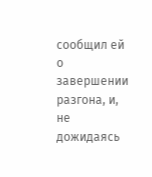сообщил ей о завершении разгона, и, не дожидаясь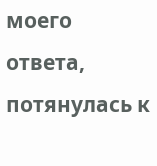моего ответа, потянулась к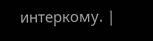интеркому. |